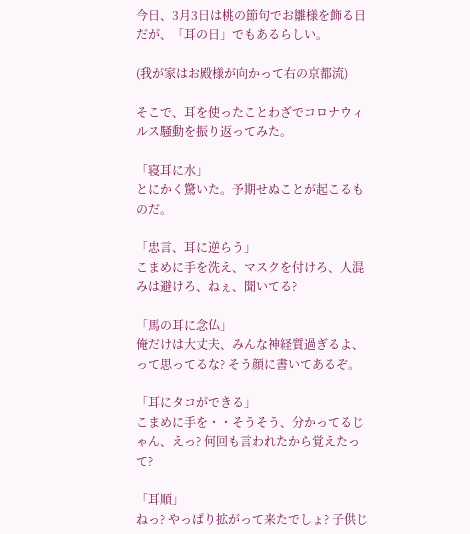今日、3月3日は桃の節句でお雛様を飾る日だが、「耳の日」でもあるらしい。

(我が家はお殿様が向かって右の京都流)

そこで、耳を使ったことわざでコロナウィルス騒動を振り返ってみた。

「寝耳に水」
とにかく驚いた。予期せぬことが起こるものだ。

「忠言、耳に逆らう」
こまめに手を洗え、マスクを付けろ、人混みは避けろ、ねぇ、聞いてる?

「馬の耳に念仏」
俺だけは大丈夫、みんな神経質過ぎるよ、って思ってるな? そう顔に書いてあるぞ。

「耳にタコができる」
こまめに手を・・そうそう、分かってるじゃん、えっ? 何回も言われたから覚えたって?

「耳順」
ねっ? やっぱり拡がって来たでしょ? 子供じ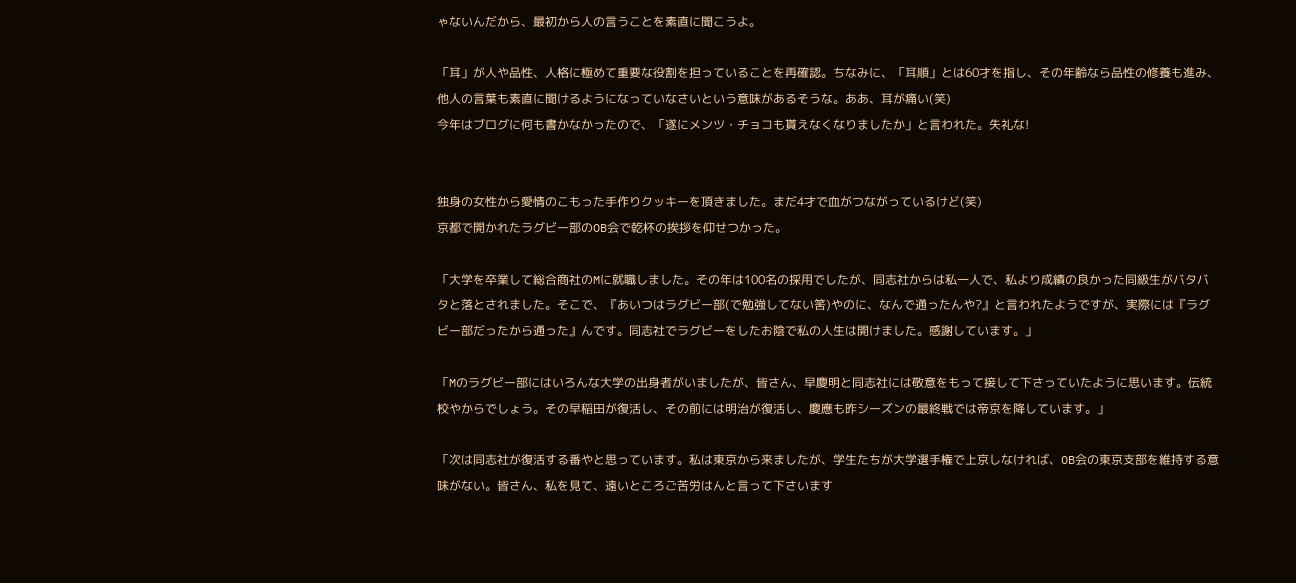ゃないんだから、最初から人の言うことを素直に聞こうよ。

「耳」が人や品性、人格に極めて重要な役割を担っていることを再確認。ちなみに、「耳順」とは60才を指し、その年齢なら品性の修養も進み、他人の言葉も素直に聞けるようになっていなさいという意味があるそうな。ああ、耳が痛い(笑)
今年はブログに何も書かなかったので、「遂にメンツ・チョコも貰えなくなりましたか」と言われた。失礼な!


独身の女性から愛情のこもった手作りクッキーを頂きました。まだ4才で血がつながっているけど(笑)
京都で開かれたラグビー部のOB会で乾杯の挨拶を仰せつかった。

「大学を卒業して総合商社のMに就職しました。その年は100名の採用でしたが、同志社からは私一人で、私より成績の良かった同級生がバタバタと落とされました。そこで、『あいつはラグビー部(で勉強してない筈)やのに、なんで通ったんや?』と言われたようですが、実際には『ラグビー部だったから通った』んです。同志社でラグビーをしたお陰で私の人生は開けました。感謝しています。」

「Mのラグビー部にはいろんな大学の出身者がいましたが、皆さん、早慶明と同志社には敬意をもって接して下さっていたように思います。伝統校やからでしょう。その早稲田が復活し、その前には明治が復活し、慶應も昨シーズンの最終戦では帝京を降しています。」

「次は同志社が復活する番やと思っています。私は東京から来ましたが、学生たちが大学選手権で上京しなければ、OB会の東京支部を維持する意味がない。皆さん、私を見て、遠いところご苦労はんと言って下さいます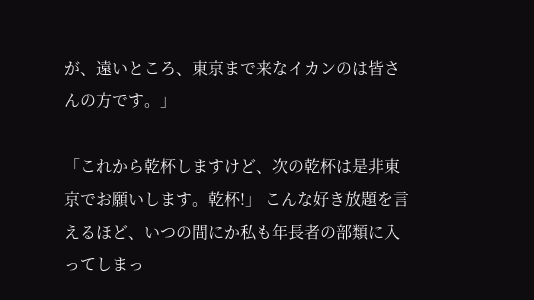が、遠いところ、東京まで来なイカンのは皆さんの方です。」

「これから乾杯しますけど、次の乾杯は是非東京でお願いします。乾杯!」 こんな好き放題を言えるほど、いつの間にか私も年長者の部類に入ってしまっ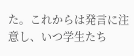た。これからは発言に注意し、いつ学生たち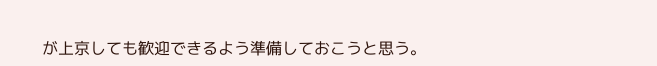が上京しても歓迎できるよう準備しておこうと思う。